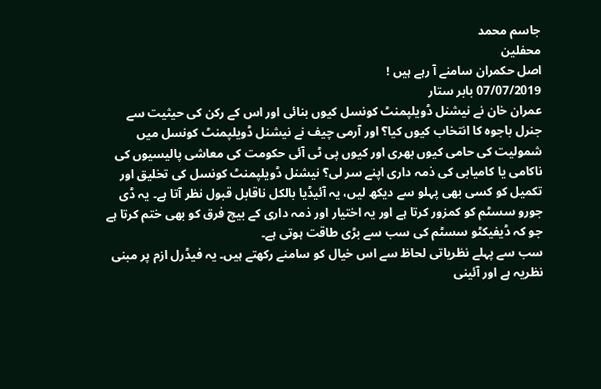جاسم محمد
محفلین
اصل حکمران سامنے آ رہے ہیں !
07/07/2019 بابر ستار
عمران خان نے نیشنل ڈویلپمنٹ کونسل کیوں بنائی اور اس کے رکن کی حیثیت سے جنرل باجوہ کا انتخاب کیوں کیا؟ اور آرمی چیف نے نیشنل ڈویلپمنٹ کونسل میں شمولیت کی حامی کیوں بھری اور کیوں پی ٹی آئی حکومت کی معاشی پالیسیوں کی ناکامی یا کامیابی کی ذمہ داری اپنے سر لی؟ نیشنل ڈویلپمنٹ کونسل کی تخلیق اور تکمیل کو کسی بھی پہلو سے دیکھ لیں، یہ آئیڈیا بالکل ناقابل قبول نظر آتا ہے۔ یہ ڈی جورو سسٹم کو کمزور کرتا ہے اور یہ اختیار اور ذمہ داری کے بیچ فرق کو بھی ختم کرتا ہے جو کہ ڈیفیکٹو سسٹم کی سب سے بڑی طاقت ہوتی ہے۔
سب سے پہلے نظریاتی لحاظ سے اس خیال کو سامنے رکھتے ہیں۔ یہ فیڈرل ازم پر مبنی نظریہ ہے اور آئینی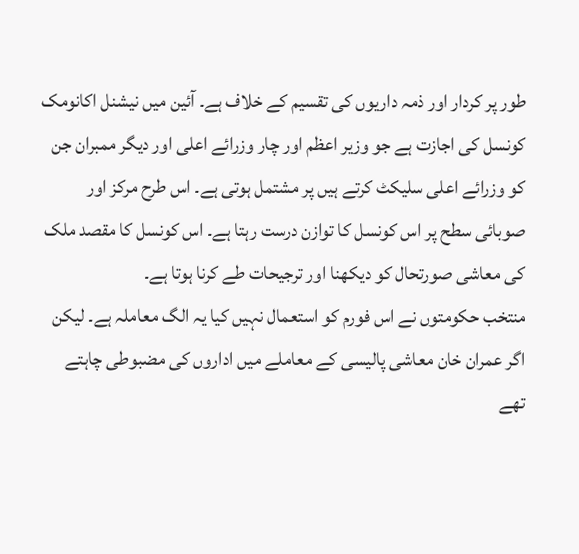طور پر کردار اور ذمہ داریوں کی تقسیم کے خلاف ہے۔ آئین میں نیشنل اکانومک کونسل کی اجازت ہے جو وزیر اعظم اور چار وزرائے اعلی اور دیگر ممبران جن کو وزرائے اعلی سلیکٹ کرتے ہیں پر مشتمل ہوتی ہے۔ اس طرح مرکز اور صوبائی سطح پر اس کونسل کا توازن درست رہتا ہے۔ اس کونسل کا مقصد ملک کی معاشی صورتحال کو دیکھنا اور ترجیحات طے کرنا ہوتا ہے۔
منتخب حکومتوں نے اس فورم کو استعمال نہیں کیا یہ الگ معاملہ ہے۔ لیکن اگر عمران خان معاشی پالیسی کے معاملے میں اداروں کی مضبوطی چاہتے تھے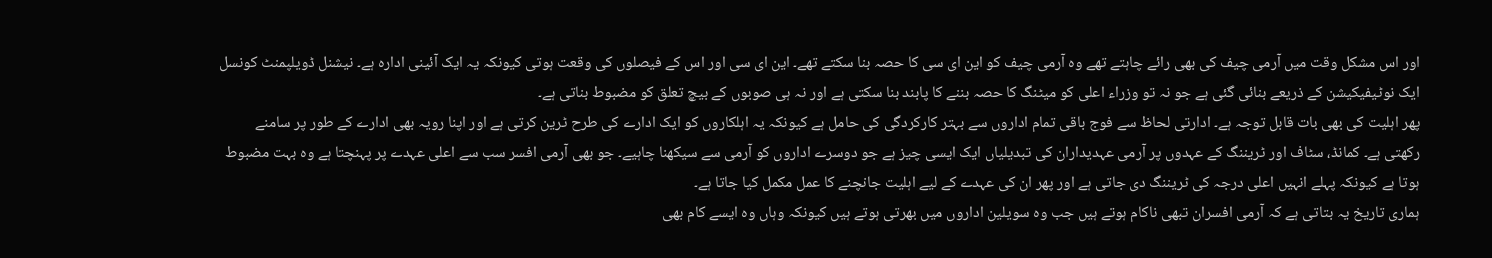اور اس مشکل وقت میں آرمی چیف کی بھی رائے چاہتے تھے وہ آرمی چیف کو این ای سی کا حصہ بنا سکتے تھے۔ این ای سی اور اس کے فیصلوں کی وقعت ہوتی کیونکہ یہ ایک آئینی ادارہ ہے۔ نیشنل ڈویلپمنٹ کونسل ایک نوٹیفیکیشن کے ذریعے بنائی گئی ہے جو نہ تو وزراء اعلی کو میٹنگ کا حصہ بننے کا پابند بنا سکتی ہے اور نہ ہی صوبوں کے بیچ تعلق کو مضبوط بناتی ہے۔
پھر اہلیت کی بھی بات قابل توجہ ہے۔ ادارتی لحاظ سے فوج باقی تمام اداروں سے بہتر کارکردگی کی حامل ہے کیونکہ یہ اہلکاروں کو ایک ادارے کی طرح ٹرین کرتی ہے اور اپنا رویہ بھی ادارے کے طور پر سامنے رکھتی ہے۔ کمانڈ، سٹاف اور ٹریننگ کے عہدوں پر آرمی عہدیداران کی تبدیلیاں ایک ایسی چیز ہے جو دوسرے اداروں کو آرمی سے سیکھنا چاہیے۔ جو بھی آرمی افسر سب سے اعلی عہدے پر پہنچتا ہے وہ بہت مضبوط ہوتا ہے کیونکہ پہلے انہیں اعلی درجہ کی ٹریننگ دی جاتی ہے اور پھر ان کی عہدے کے لیے اہلیت جانچنے کا عمل مکمل کیا جاتا ہے۔
ہماری تاریخ یہ بتاتی ہے کہ آرمی افسران تبھی ناکام ہوتے ہیں جب وہ سویلین اداروں میں بھرتی ہوتے ہیں کیونکہ وہاں وہ ایسے کام بھی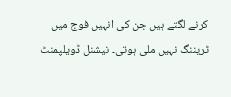کرنے لگتے ہیں جن کی انہیں فوج میں ٹریننگ نہیں ملی ہوتی۔ نیشنل ڈویلپمنٹ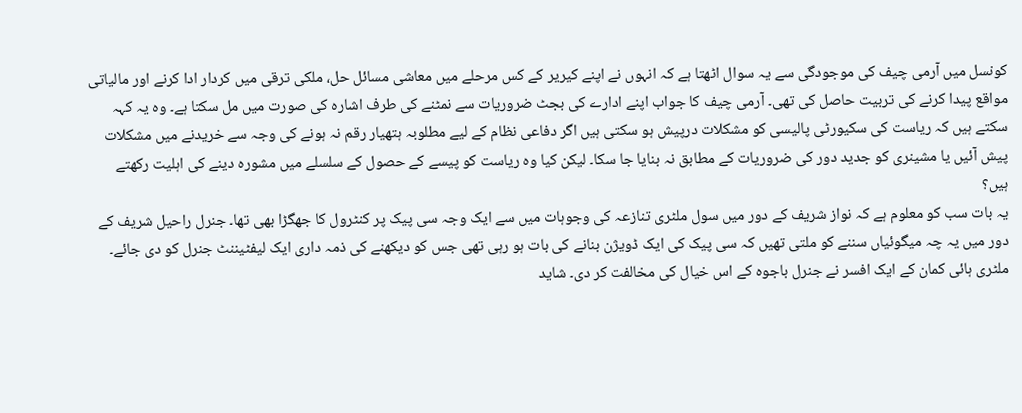کونسل میں آرمی چیف کی موجودگی سے یہ سوال اٹھتا ہے کہ انہوں نے اپنے کیریر کے کس مرحلے میں معاشی مسائل حل، ملکی ترقی میں کردار ادا کرنے اور مالیاتی مواقع پیدا کرنے کی تربیت حاصل کی تھی۔ آرمی چیف کا جواب اپنے ادارے کی بجٹ ضروریات سے نمٹنے کی طرف اشارہ کی صورت میں مل سکتا ہے۔ وہ یہ کہہ سکتے ہیں کہ ریاست کی سکیورٹی پالیسی کو مشکلات درپیش ہو سکتی ہیں اگر دفاعی نظام کے لیے مطلوبہ ہتھیار رقم نہ ہونے کی وجہ سے خریدنے میں مشکلات پیش آئیں یا مشینری کو جدید دور کی ضروریات کے مطابق نہ بنایا جا سکا۔ لیکن کیا وہ ریاست کو پیسے کے حصول کے سلسلے میں مشورہ دینے کی اہلیت رکھتے ہیں؟
یہ بات سب کو معلوم ہے کہ نواز شریف کے دور میں سول ملٹری تنازعہ کی وجوہات میں سے ایک وجہ سی پیک پر کنٹرول کا جھگڑا بھی تھا۔ جنرل راحیل شریف کے دور میں یہ چہ میگوئیاں سننے کو ملتی تھیں کہ سی پیک کی ایک ڈویژن بنانے کی بات ہو رہی تھی جس کو دیکھنے کی ذمہ داری ایک لیفٹیننٹ جنرل کو دی جائے۔ ملٹری ہائی کمان کے ایک افسر نے جنرل باجوہ کے اس خیال کی مخالفت کر دی۔ شاید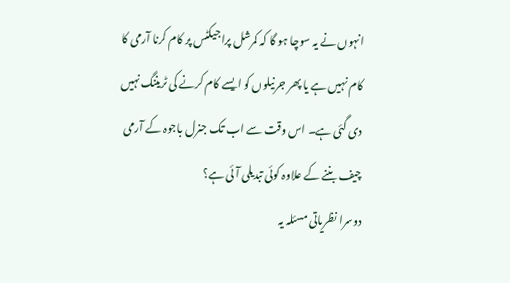انہوں نے یہ سوچا ہو گا کہ کمرشل پراجیکٹس پر کام کرنا آرمی کا کام نہیں ہے یا پھر جرنیلوں کو ایسے کام کرنے کی ٹریننگ نہیں دی گئی ہے۔ اس وقت سے اب تک جنرل باجوہ کے آرمی چیف بننے کے علاوہ کوئی تبدیلی آئی ہے؟
دوسرا نظریاتی مسئلہ یہ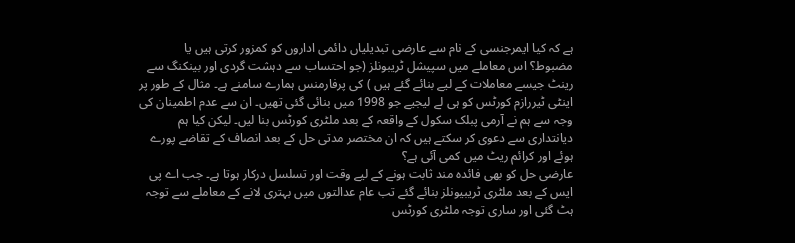ہے کہ کیا ایمرجنسی کے نام سے عارضی تبدیلیاں دائمی اداروں کو کمزور کرتی ہیں یا مضبوط؟ اس معاملے میں سپیشل ٹریبونلز (جو احتساب سے دہشت گردی اور بینکنگ سے رینٹ جیسے معاملات کے لیے بنائے گئے ہیں ) کی پرفارمنس ہمارے سامنے ہے۔ مثال کے طور پر اینٹی ٹیررازم کورٹس کو ہی لے لیجیے جو 1998 میں بنائی گئی تھیں۔ ان سے عدم اطمینان کی وجہ سے ہم نے آرمی پبلک سکول کے واقعہ کے بعد ملٹری کورٹس بنا لیں۔ لیکن کیا ہم دیانتداری سے دعوی کر سکتے ہیں کہ ان مختصر مدتی حل کے بعد انصاف کے تقاضے پورے ہوئے اور کرائم ریٹ میں کمی آئی ہے؟
عارضی حل کو بھی فائدہ مند ثابت ہونے کے لیے وقت اور تسلسل درکار ہوتا ہے۔ جب اے پی ایس کے بعد ملٹری ٹریبیونلز بنائے گئے تب عام عدالتوں میں بہتری لانے کے معاملے سے توجہ ہٹ گئی اور ساری توجہ ملٹری کورٹس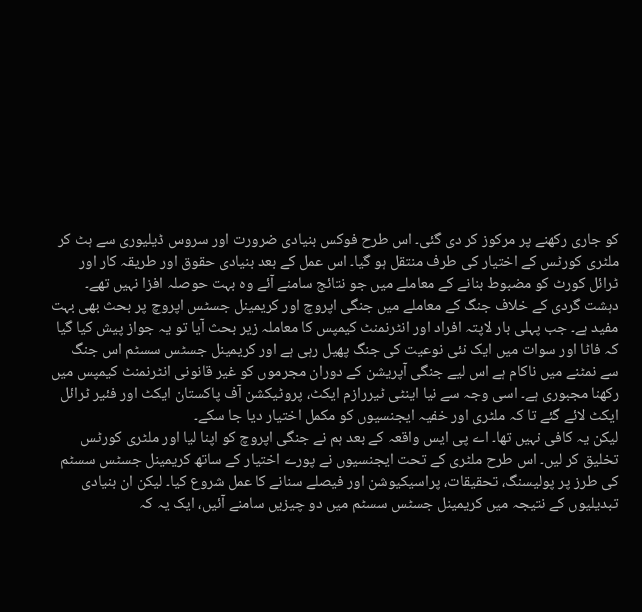کو جاری رکھنے پر مرکوز کر دی گئی۔ اس طرح فوکس بنیادی ضرورت اور سروس ڈیلیوری سے ہٹ کر ملٹری کورٹس کے اختیار کی طرف منتقل ہو گیا۔ اس عمل کے بعد بنیادی حقوق اور طریقہ کار اور ٹرائل کورٹ کو مضبوط بنانے کے معاملے میں جو نتائج سامنے آئے وہ بہت حوصلہ افزا نہیں تھے۔
دہشت گردی کے خلاف جنگ کے معاملے میں جنگی اپروچ اور کریمینل جسٹس اپروچ پر بحث بھی بہت مفید ہے۔ جب پہلی بار لاپتہ افراد اور انٹرنمنٹ کیمپس کا معاملہ زیر بحث آیا تو یہ جواز پیش کیا گیا کہ فاٹا اور سوات میں ایک نئی نوعیت کی جنگ پھیل رہی ہے اور کریمینل جسٹس سسٹم اس جنگ سے نمٹنے میں ناکام ہے اس لیے جنگی آپریشن کے دوران مجرموں کو غیر قانونی انٹرنمنٹ کیمپس میں رکھنا مجبوری ہے۔ اسی وجہ سے نیا اینٹی ٹیررازم ایکٹ، پروٹیکشن آف پاکستان ایکٹ اور فئیر ٹرائل ایکٹ لائے گئے تا کہ ملٹری اور خفیہ ایجنسیوں کو مکمل اختیار دیا جا سکے۔
لیکن یہ کافی نہیں تھا۔ اے پی ایس واقعہ کے بعد ہم نے جنگی اپروچ کو اپنا لیا اور ملٹری کورٹس تخلیق کر لیں۔ اس طرح ملٹری کے تحت ایجنسیوں نے پورے اختیار کے ساتھ کریمینل جسٹس سسٹم کی طرز پر پولیسنگ، تحقیقات، پراسیکیوشن اور فیصلے سنانے کا عمل شروع کیا۔ لیکن ان بنیادی تبدیلیوں کے نتیجہ میں کریمینل جسٹس سسٹم میں دو چیزیں سامنے آئیں، ایک یہ کہ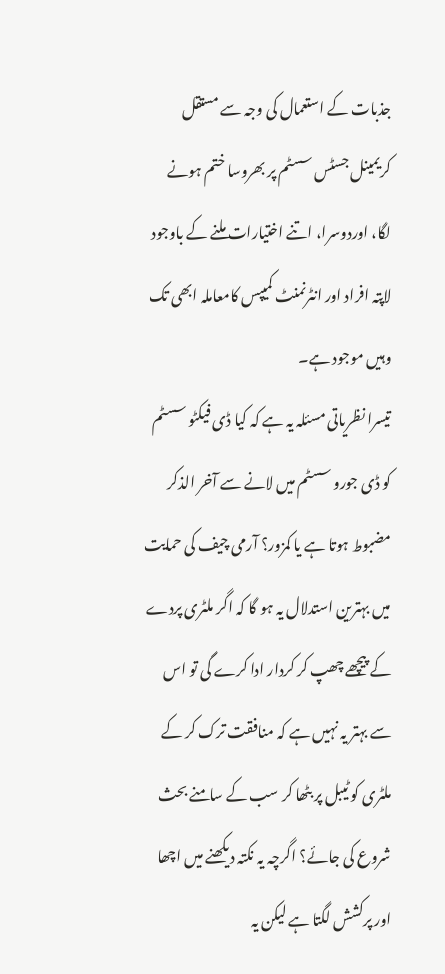جذبات کے استعمال کی وجہ سے مستقل کریمینل جسٹس سسٹم پر بھروسا ختم ہونے لگا، اوردوسرا، اتنے اختیارات ملنے کے باوجود لاپتہ افراد اور انٹرنمنٹ کمیپس کامعاملہ ابھی تک وہیں موجود ہے۔
تیسرا نظریاتی مسئلہ یہ ہے کہ کیا ڈی فیکٹو سسٹم کو ڈی جورو سسٹم میں لانے سے آخر الذکر مضبوط ہوتا ہے یا کمزور؟ آرمی چیف کی حمایت میں بہترین استدلال یہ ہو گا کہ اگر ملٹری پردے کے پیچھے چھپ کر کردار ادا کرے گی تو اس سے بہتر یہ نہیں ہے کہ منافقت ترک کر کے ملٹری کو ٹیبل پر بٹھا کر سب کے سامنے بحث شروع کی جائے؟ اگرچہ یہ نکتہ دیکھنے میں اچھا اور پرکشش لگتا ہے لیکن یہ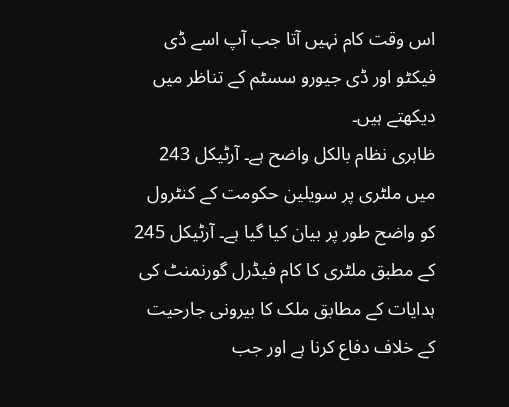اس وقت کام نہیں آتا جب آپ اسے ڈی فیکٹو اور ڈی جیورو سسٹم کے تناظر میں دیکھتے ہیں۔
ظاہری نظام بالکل واضح ہے۔ آرٹیکل 243 میں ملٹری پر سویلین حکومت کے کنٹرول کو واضح طور پر بیان کیا گیا ہے۔ آرٹیکل 245 کے مطبق ملٹری کا کام فیڈرل گورنمنٹ کی ہدایات کے مطابق ملک کا بیرونی جارحیت کے خلاف دفاع کرنا ہے اور جب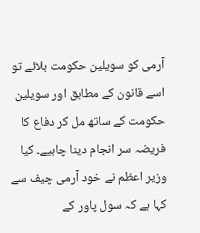آرمی کو سویلین حکومت بلائے تو اسے قانون کے مطابق اور سویلین حکومت کے ساتھ مل کر دفاع کا فریضہ سر انجام دینا چاہیے۔ کیا وزیر اعظم نے خود آرمی چیف سے کہا ہے کہ سول پاور کے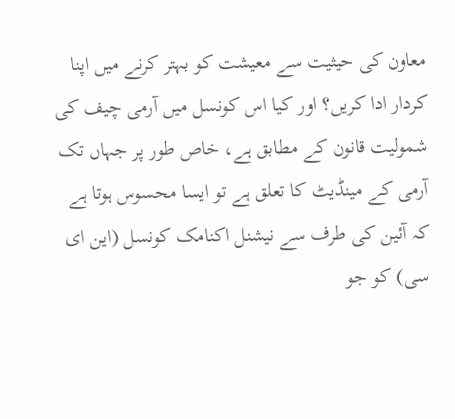معاون کی حیثیت سے معیشت کو بہتر کرنے میں اپنا کردار ادا کریں؟ اور کیا اس کونسل میں آرمی چیف کی شمولیت قانون کے مطابق ہے، خاص طور پر جہاں تک آرمی کے مینڈیٹ کا تعلق ہے تو ایسا محسوس ہوتا ہے کہ آئین کی طرف سے نیشنل اکنامک کونسل (این ای سی) کو جو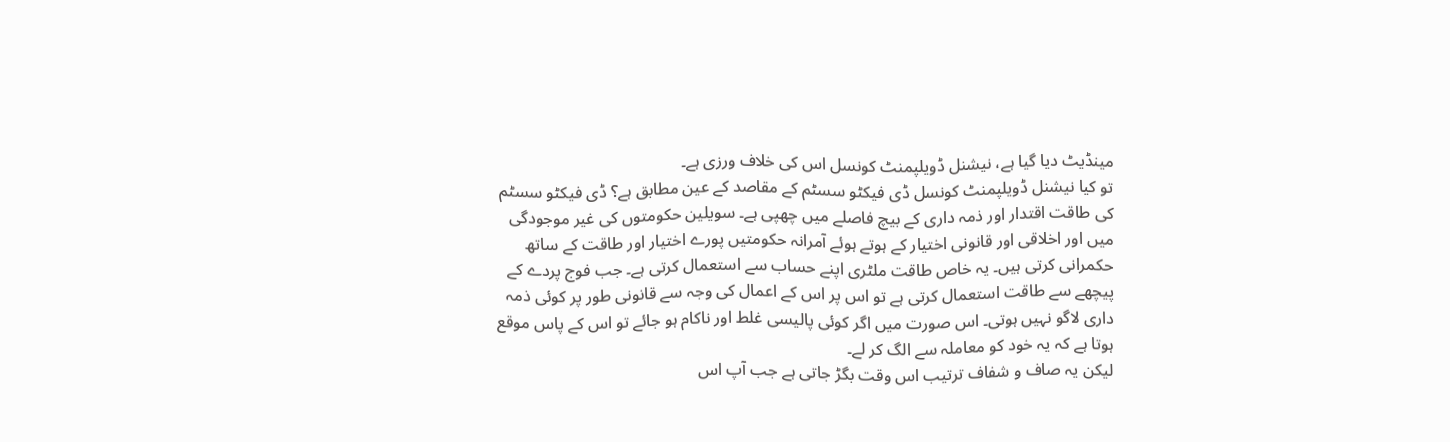مینڈیٹ دیا گیا ہے، نیشنل ڈویلپمنٹ کونسل اس کی خلاف ورزی ہے۔
تو کیا نیشنل ڈویلپمنٹ کونسل ڈی فیکٹو سسٹم کے مقاصد کے عین مطابق ہے؟ ڈی فیکٹو سسٹم کی طاقت اقتدار اور ذمہ داری کے بیچ فاصلے میں چھپی ہے۔ سویلین حکومتوں کی غیر موجودگی میں اور اخلاقی اور قانونی اختیار کے ہوتے ہوئے آمرانہ حکومتیں پورے اختیار اور طاقت کے ساتھ حکمرانی کرتی ہیں۔ یہ خاص طاقت ملٹری اپنے حساب سے استعمال کرتی ہے۔ جب فوج پردے کے پیچھے سے طاقت استعمال کرتی ہے تو اس پر اس کے اعمال کی وجہ سے قانونی طور پر کوئی ذمہ داری لاگو نہیں ہوتی۔ اس صورت میں اگر کوئی پالیسی غلط اور ناکام ہو جائے تو اس کے پاس موقع ہوتا ہے کہ یہ خود کو معاملہ سے الگ کر لے۔
لیکن یہ صاف و شفاف ترتیب اس وقت بگڑ جاتی ہے جب آپ اس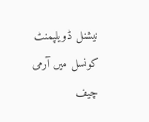نیشنل ڈویلپمنٹ کونسل میں آرمی چیف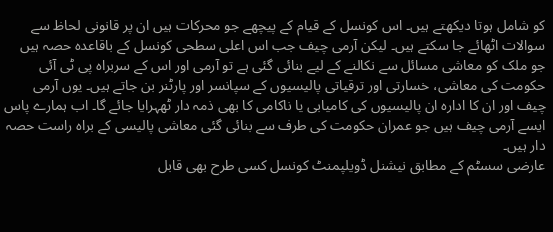کو شامل ہوتا دیکھتے ہیں۔ اس کونسل کے قیام کے پیچھے جو محرکات ہیں ان پر قانونی لحاظ سے سوالات اٹھائے جا سکتے ہیں۔ لیکن آرمی چیف جب اس اعلی سطحی کونسل کے باقاعدہ حصہ ہیں جو ملک کو معاشی مسائل سے نکالنے کے لیے بنائی گئی ہے تو آرمی اور اس کے سربراہ پی ٹی آئی حکومت کی معاشی، خسارتی اور ترقیاتی پالیسیوں کے سپانسر اور پارٹنر بن جاتے ہیں۔ یوں آرمی چیف اور ان کا ادارہ ان پالیسیوں کی کامیابی یا ناکامی کا بھی ذمہ دار ٹھہرایا جائے گا۔ اب ہمارے پاس ایسے آرمی چیف ہیں جو عمران حکومت کی طرف سے بنائی گئی معاشی پالیسی کے براہ راست حصہ دار ہیں۔
عارضی سسٹم کے مطابق نیشنل ڈویلپمنٹ کونسل کسی طرح بھی قابل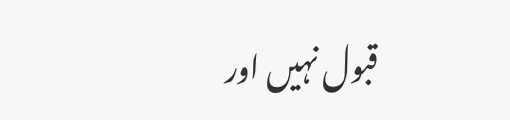قبول نہیں اور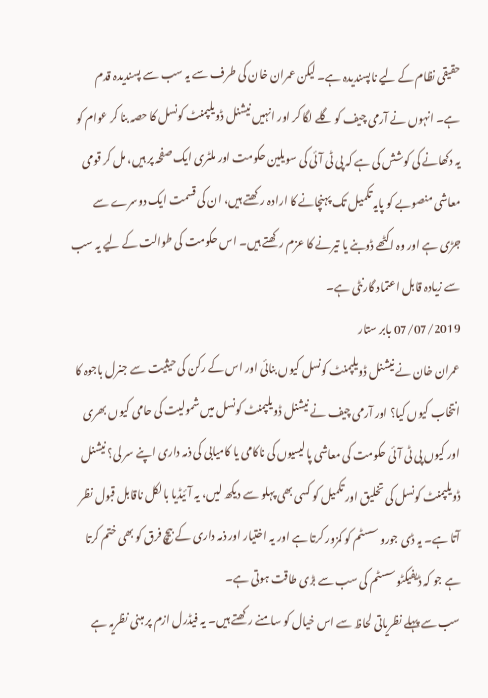حقیقی نظام کے لیے ناپسندیدہ ہے۔ لیکن عمران خان کی طرف سے یہ سب سے پسندیدہ قدم ہے۔ انہوں نے آرمی چیف کو گلے لگا کر اور انہیں نیشنل ڈویلپمنٹ کونسل کا حصہ بنا کر عوام کو یہ دکھانے کی کوشش کی ہے کہ پی ٹی آئی کی سویلین حکومت اور ملٹری ایک صفحہ پر ہیں، مل کر قومی معاشی منصوبے کو پایہ تکمیل تک پہنچانے کا ارادہ رکھتے ہیں، ان کی قسمت ایک دوسرے سے جڑی ہے اور وہ اکٹھے ڈوبنے یا تیرنے کا عزم رکھتے ہیں۔ اس حکومت کی طوالت کے لیے یہ سب سے زیادہ قابل اعتماد گارنٹی ہے۔
07/07/2019 بابر ستار
عمران خان نے نیشنل ڈویلپمنٹ کونسل کیوں بنائی اور اس کے رکن کی حیثیت سے جنرل باجوہ کا انتخاب کیوں کیا؟ اور آرمی چیف نے نیشنل ڈویلپمنٹ کونسل میں شمولیت کی حامی کیوں بھری اور کیوں پی ٹی آئی حکومت کی معاشی پالیسیوں کی ناکامی یا کامیابی کی ذمہ داری اپنے سر لی؟ نیشنل ڈویلپمنٹ کونسل کی تخلیق اور تکمیل کو کسی بھی پہلو سے دیکھ لیں، یہ آئیڈیا بالکل ناقابل قبول نظر آتا ہے۔ یہ ڈی جورو سسٹم کو کمزور کرتا ہے اور یہ اختیار اور ذمہ داری کے بیچ فرق کو بھی ختم کرتا ہے جو کہ ڈیفیکٹو سسٹم کی سب سے بڑی طاقت ہوتی ہے۔
سب سے پہلے نظریاتی لحاظ سے اس خیال کو سامنے رکھتے ہیں۔ یہ فیڈرل ازم پر مبنی نظریہ ہے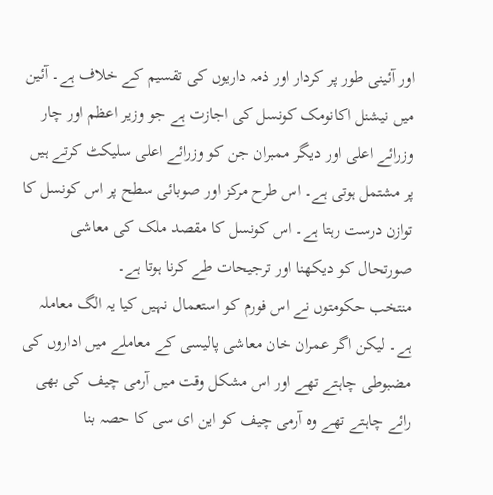اور آئینی طور پر کردار اور ذمہ داریوں کی تقسیم کے خلاف ہے۔ آئین میں نیشنل اکانومک کونسل کی اجازت ہے جو وزیر اعظم اور چار وزرائے اعلی اور دیگر ممبران جن کو وزرائے اعلی سلیکٹ کرتے ہیں پر مشتمل ہوتی ہے۔ اس طرح مرکز اور صوبائی سطح پر اس کونسل کا توازن درست رہتا ہے۔ اس کونسل کا مقصد ملک کی معاشی صورتحال کو دیکھنا اور ترجیحات طے کرنا ہوتا ہے۔
منتخب حکومتوں نے اس فورم کو استعمال نہیں کیا یہ الگ معاملہ ہے۔ لیکن اگر عمران خان معاشی پالیسی کے معاملے میں اداروں کی مضبوطی چاہتے تھے اور اس مشکل وقت میں آرمی چیف کی بھی رائے چاہتے تھے وہ آرمی چیف کو این ای سی کا حصہ بنا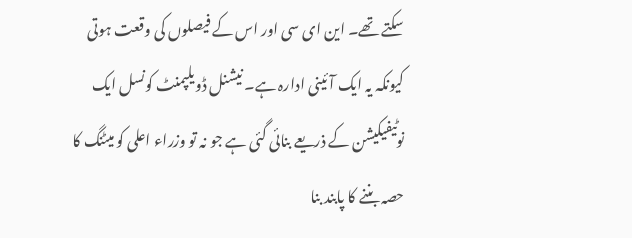سکتے تھے۔ این ای سی اور اس کے فیصلوں کی وقعت ہوتی کیونکہ یہ ایک آئینی ادارہ ہے۔ نیشنل ڈویلپمنٹ کونسل ایک نوٹیفیکیشن کے ذریعے بنائی گئی ہے جو نہ تو وزراء اعلی کو میٹنگ کا حصہ بننے کا پابند بنا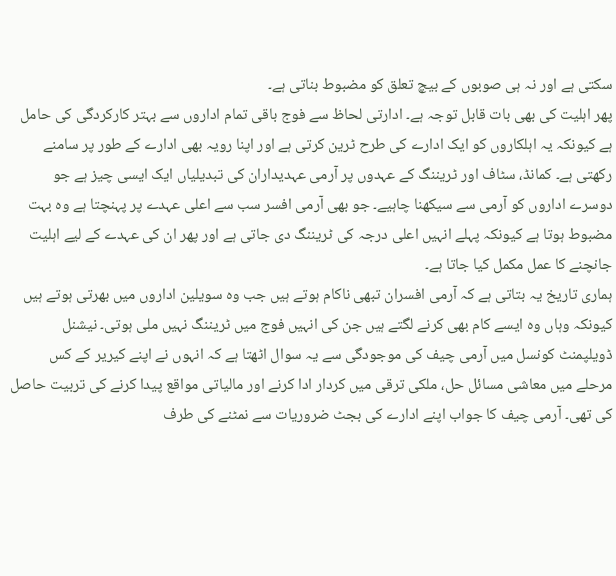سکتی ہے اور نہ ہی صوبوں کے بیچ تعلق کو مضبوط بناتی ہے۔
پھر اہلیت کی بھی بات قابل توجہ ہے۔ ادارتی لحاظ سے فوج باقی تمام اداروں سے بہتر کارکردگی کی حامل ہے کیونکہ یہ اہلکاروں کو ایک ادارے کی طرح ٹرین کرتی ہے اور اپنا رویہ بھی ادارے کے طور پر سامنے رکھتی ہے۔ کمانڈ، سٹاف اور ٹریننگ کے عہدوں پر آرمی عہدیداران کی تبدیلیاں ایک ایسی چیز ہے جو دوسرے اداروں کو آرمی سے سیکھنا چاہیے۔ جو بھی آرمی افسر سب سے اعلی عہدے پر پہنچتا ہے وہ بہت مضبوط ہوتا ہے کیونکہ پہلے انہیں اعلی درجہ کی ٹریننگ دی جاتی ہے اور پھر ان کی عہدے کے لیے اہلیت جانچنے کا عمل مکمل کیا جاتا ہے۔
ہماری تاریخ یہ بتاتی ہے کہ آرمی افسران تبھی ناکام ہوتے ہیں جب وہ سویلین اداروں میں بھرتی ہوتے ہیں کیونکہ وہاں وہ ایسے کام بھی کرنے لگتے ہیں جن کی انہیں فوج میں ٹریننگ نہیں ملی ہوتی۔ نیشنل ڈویلپمنٹ کونسل میں آرمی چیف کی موجودگی سے یہ سوال اٹھتا ہے کہ انہوں نے اپنے کیریر کے کس مرحلے میں معاشی مسائل حل، ملکی ترقی میں کردار ادا کرنے اور مالیاتی مواقع پیدا کرنے کی تربیت حاصل کی تھی۔ آرمی چیف کا جواب اپنے ادارے کی بجٹ ضروریات سے نمٹنے کی طرف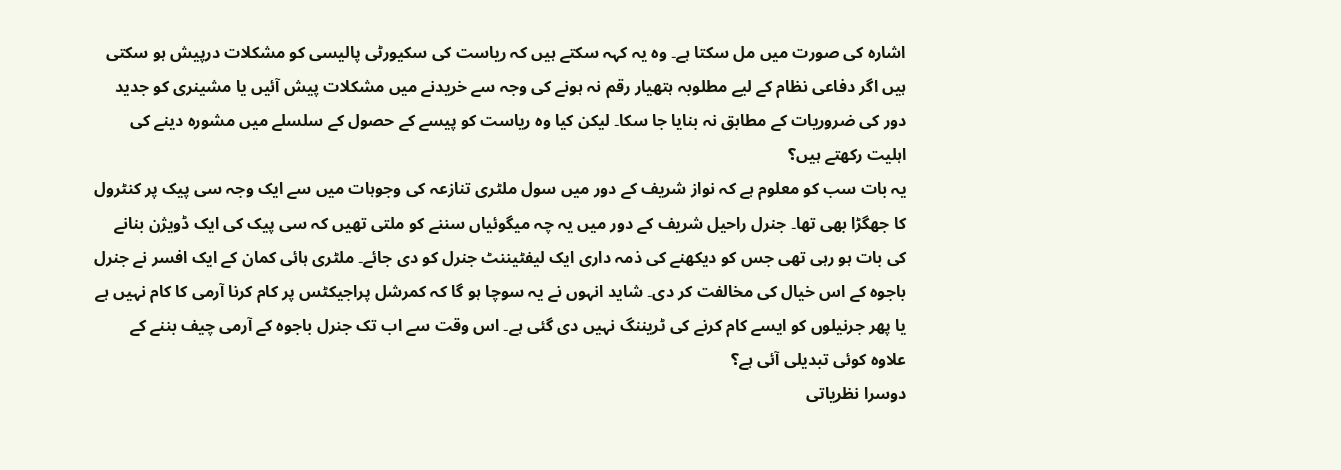اشارہ کی صورت میں مل سکتا ہے۔ وہ یہ کہہ سکتے ہیں کہ ریاست کی سکیورٹی پالیسی کو مشکلات درپیش ہو سکتی ہیں اگر دفاعی نظام کے لیے مطلوبہ ہتھیار رقم نہ ہونے کی وجہ سے خریدنے میں مشکلات پیش آئیں یا مشینری کو جدید دور کی ضروریات کے مطابق نہ بنایا جا سکا۔ لیکن کیا وہ ریاست کو پیسے کے حصول کے سلسلے میں مشورہ دینے کی اہلیت رکھتے ہیں؟
یہ بات سب کو معلوم ہے کہ نواز شریف کے دور میں سول ملٹری تنازعہ کی وجوہات میں سے ایک وجہ سی پیک پر کنٹرول کا جھگڑا بھی تھا۔ جنرل راحیل شریف کے دور میں یہ چہ میگوئیاں سننے کو ملتی تھیں کہ سی پیک کی ایک ڈویژن بنانے کی بات ہو رہی تھی جس کو دیکھنے کی ذمہ داری ایک لیفٹیننٹ جنرل کو دی جائے۔ ملٹری ہائی کمان کے ایک افسر نے جنرل باجوہ کے اس خیال کی مخالفت کر دی۔ شاید انہوں نے یہ سوچا ہو گا کہ کمرشل پراجیکٹس پر کام کرنا آرمی کا کام نہیں ہے یا پھر جرنیلوں کو ایسے کام کرنے کی ٹریننگ نہیں دی گئی ہے۔ اس وقت سے اب تک جنرل باجوہ کے آرمی چیف بننے کے علاوہ کوئی تبدیلی آئی ہے؟
دوسرا نظریاتی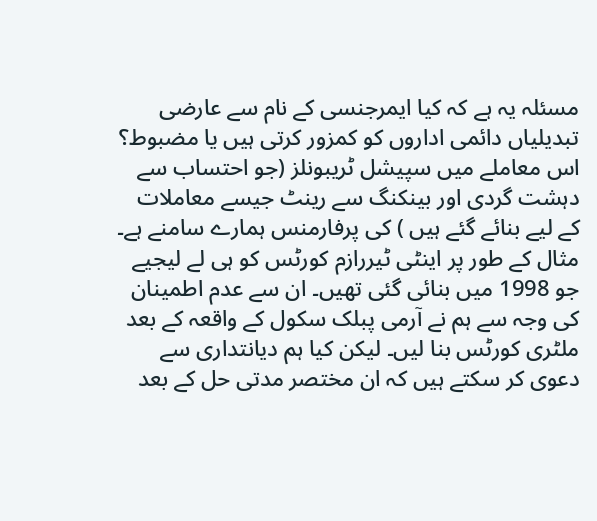مسئلہ یہ ہے کہ کیا ایمرجنسی کے نام سے عارضی تبدیلیاں دائمی اداروں کو کمزور کرتی ہیں یا مضبوط؟ اس معاملے میں سپیشل ٹریبونلز (جو احتساب سے دہشت گردی اور بینکنگ سے رینٹ جیسے معاملات کے لیے بنائے گئے ہیں ) کی پرفارمنس ہمارے سامنے ہے۔ مثال کے طور پر اینٹی ٹیررازم کورٹس کو ہی لے لیجیے جو 1998 میں بنائی گئی تھیں۔ ان سے عدم اطمینان کی وجہ سے ہم نے آرمی پبلک سکول کے واقعہ کے بعد ملٹری کورٹس بنا لیں۔ لیکن کیا ہم دیانتداری سے دعوی کر سکتے ہیں کہ ان مختصر مدتی حل کے بعد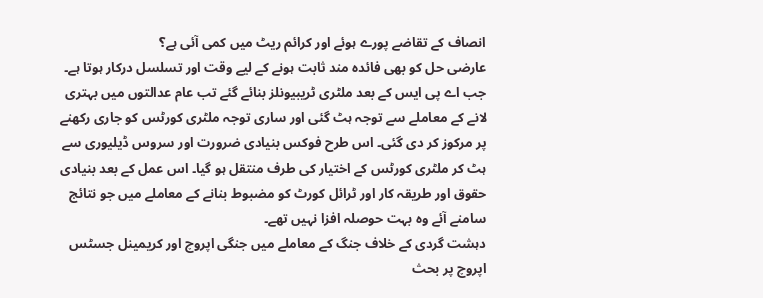انصاف کے تقاضے پورے ہوئے اور کرائم ریٹ میں کمی آئی ہے؟
عارضی حل کو بھی فائدہ مند ثابت ہونے کے لیے وقت اور تسلسل درکار ہوتا ہے۔ جب اے پی ایس کے بعد ملٹری ٹریبیونلز بنائے گئے تب عام عدالتوں میں بہتری لانے کے معاملے سے توجہ ہٹ گئی اور ساری توجہ ملٹری کورٹس کو جاری رکھنے پر مرکوز کر دی گئی۔ اس طرح فوکس بنیادی ضرورت اور سروس ڈیلیوری سے ہٹ کر ملٹری کورٹس کے اختیار کی طرف منتقل ہو گیا۔ اس عمل کے بعد بنیادی حقوق اور طریقہ کار اور ٹرائل کورٹ کو مضبوط بنانے کے معاملے میں جو نتائج سامنے آئے وہ بہت حوصلہ افزا نہیں تھے۔
دہشت گردی کے خلاف جنگ کے معاملے میں جنگی اپروچ اور کریمینل جسٹس اپروچ پر بحث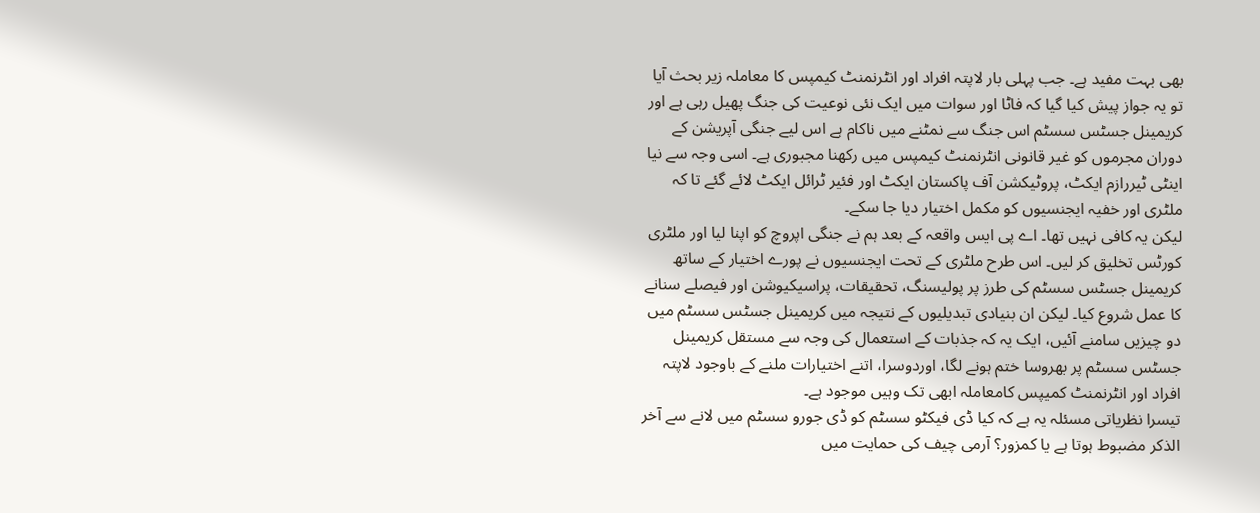بھی بہت مفید ہے۔ جب پہلی بار لاپتہ افراد اور انٹرنمنٹ کیمپس کا معاملہ زیر بحث آیا تو یہ جواز پیش کیا گیا کہ فاٹا اور سوات میں ایک نئی نوعیت کی جنگ پھیل رہی ہے اور کریمینل جسٹس سسٹم اس جنگ سے نمٹنے میں ناکام ہے اس لیے جنگی آپریشن کے دوران مجرموں کو غیر قانونی انٹرنمنٹ کیمپس میں رکھنا مجبوری ہے۔ اسی وجہ سے نیا اینٹی ٹیررازم ایکٹ، پروٹیکشن آف پاکستان ایکٹ اور فئیر ٹرائل ایکٹ لائے گئے تا کہ ملٹری اور خفیہ ایجنسیوں کو مکمل اختیار دیا جا سکے۔
لیکن یہ کافی نہیں تھا۔ اے پی ایس واقعہ کے بعد ہم نے جنگی اپروچ کو اپنا لیا اور ملٹری کورٹس تخلیق کر لیں۔ اس طرح ملٹری کے تحت ایجنسیوں نے پورے اختیار کے ساتھ کریمینل جسٹس سسٹم کی طرز پر پولیسنگ، تحقیقات، پراسیکیوشن اور فیصلے سنانے کا عمل شروع کیا۔ لیکن ان بنیادی تبدیلیوں کے نتیجہ میں کریمینل جسٹس سسٹم میں دو چیزیں سامنے آئیں، ایک یہ کہ جذبات کے استعمال کی وجہ سے مستقل کریمینل جسٹس سسٹم پر بھروسا ختم ہونے لگا، اوردوسرا، اتنے اختیارات ملنے کے باوجود لاپتہ افراد اور انٹرنمنٹ کمیپس کامعاملہ ابھی تک وہیں موجود ہے۔
تیسرا نظریاتی مسئلہ یہ ہے کہ کیا ڈی فیکٹو سسٹم کو ڈی جورو سسٹم میں لانے سے آخر الذکر مضبوط ہوتا ہے یا کمزور؟ آرمی چیف کی حمایت میں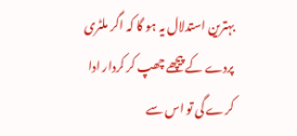بہترین استدلال یہ ہو گا کہ اگر ملٹری پردے کے پیچھے چھپ کر کردار ادا کرے گی تو اس سے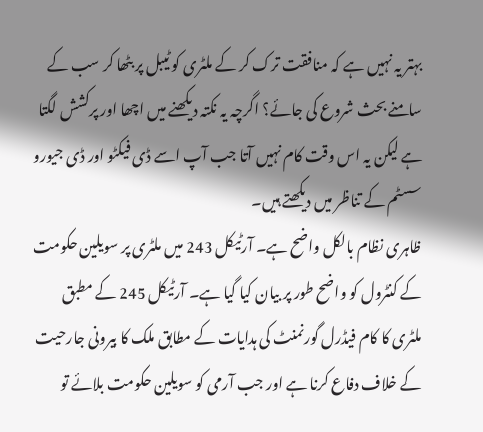بہتر یہ نہیں ہے کہ منافقت ترک کر کے ملٹری کو ٹیبل پر بٹھا کر سب کے سامنے بحث شروع کی جائے؟ اگرچہ یہ نکتہ دیکھنے میں اچھا اور پرکشش لگتا ہے لیکن یہ اس وقت کام نہیں آتا جب آپ اسے ڈی فیکٹو اور ڈی جیورو سسٹم کے تناظر میں دیکھتے ہیں۔
ظاہری نظام بالکل واضح ہے۔ آرٹیکل 243 میں ملٹری پر سویلین حکومت کے کنٹرول کو واضح طور پر بیان کیا گیا ہے۔ آرٹیکل 245 کے مطبق ملٹری کا کام فیڈرل گورنمنٹ کی ہدایات کے مطابق ملک کا بیرونی جارحیت کے خلاف دفاع کرنا ہے اور جب آرمی کو سویلین حکومت بلائے تو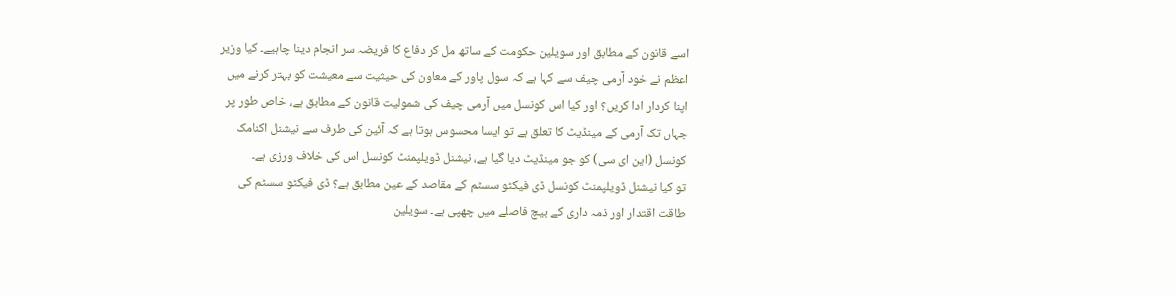اسے قانون کے مطابق اور سویلین حکومت کے ساتھ مل کر دفاع کا فریضہ سر انجام دینا چاہیے۔ کیا وزیر اعظم نے خود آرمی چیف سے کہا ہے کہ سول پاور کے معاون کی حیثیت سے معیشت کو بہتر کرنے میں اپنا کردار ادا کریں؟ اور کیا اس کونسل میں آرمی چیف کی شمولیت قانون کے مطابق ہے، خاص طور پر جہاں تک آرمی کے مینڈیٹ کا تعلق ہے تو ایسا محسوس ہوتا ہے کہ آئین کی طرف سے نیشنل اکنامک کونسل (این ای سی) کو جو مینڈیٹ دیا گیا ہے، نیشنل ڈویلپمنٹ کونسل اس کی خلاف ورزی ہے۔
تو کیا نیشنل ڈویلپمنٹ کونسل ڈی فیکٹو سسٹم کے مقاصد کے عین مطابق ہے؟ ڈی فیکٹو سسٹم کی طاقت اقتدار اور ذمہ داری کے بیچ فاصلے میں چھپی ہے۔ سویلین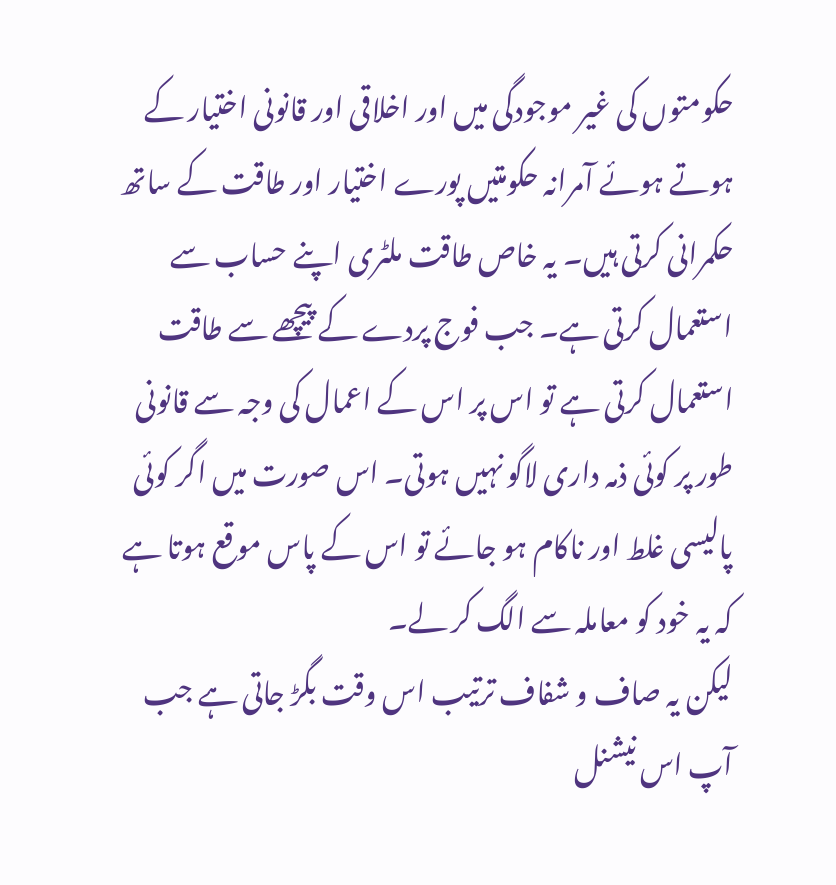حکومتوں کی غیر موجودگی میں اور اخلاقی اور قانونی اختیار کے ہوتے ہوئے آمرانہ حکومتیں پورے اختیار اور طاقت کے ساتھ حکمرانی کرتی ہیں۔ یہ خاص طاقت ملٹری اپنے حساب سے استعمال کرتی ہے۔ جب فوج پردے کے پیچھے سے طاقت استعمال کرتی ہے تو اس پر اس کے اعمال کی وجہ سے قانونی طور پر کوئی ذمہ داری لاگو نہیں ہوتی۔ اس صورت میں اگر کوئی پالیسی غلط اور ناکام ہو جائے تو اس کے پاس موقع ہوتا ہے کہ یہ خود کو معاملہ سے الگ کر لے۔
لیکن یہ صاف و شفاف ترتیب اس وقت بگڑ جاتی ہے جب آپ اس نیشنل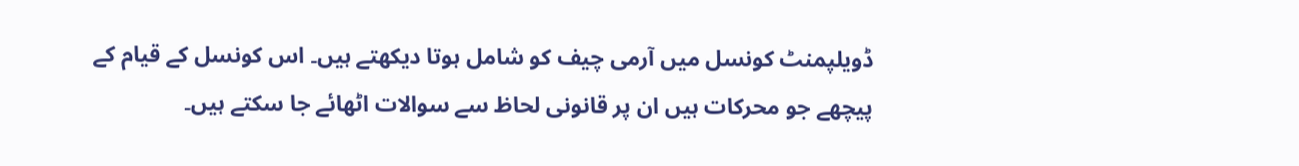ڈویلپمنٹ کونسل میں آرمی چیف کو شامل ہوتا دیکھتے ہیں۔ اس کونسل کے قیام کے پیچھے جو محرکات ہیں ان پر قانونی لحاظ سے سوالات اٹھائے جا سکتے ہیں۔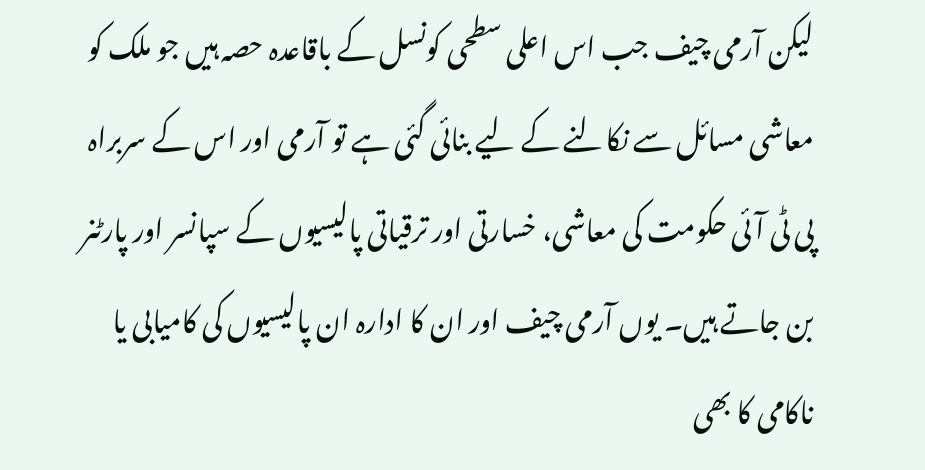لیکن آرمی چیف جب اس اعلی سطحی کونسل کے باقاعدہ حصہ ہیں جو ملک کو معاشی مسائل سے نکالنے کے لیے بنائی گئی ہے تو آرمی اور اس کے سربراہ پی ٹی آئی حکومت کی معاشی، خسارتی اور ترقیاتی پالیسیوں کے سپانسر اور پارٹنر بن جاتے ہیں۔ یوں آرمی چیف اور ان کا ادارہ ان پالیسیوں کی کامیابی یا ناکامی کا بھی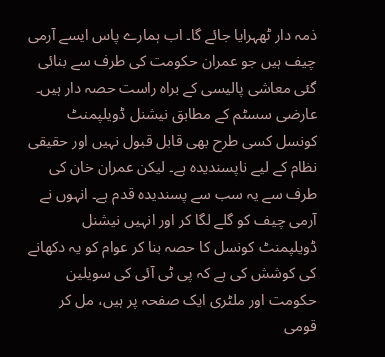ذمہ دار ٹھہرایا جائے گا۔ اب ہمارے پاس ایسے آرمی چیف ہیں جو عمران حکومت کی طرف سے بنائی گئی معاشی پالیسی کے براہ راست حصہ دار ہیں۔
عارضی سسٹم کے مطابق نیشنل ڈویلپمنٹ کونسل کسی طرح بھی قابل قبول نہیں اور حقیقی نظام کے لیے ناپسندیدہ ہے۔ لیکن عمران خان کی طرف سے یہ سب سے پسندیدہ قدم ہے۔ انہوں نے آرمی چیف کو گلے لگا کر اور انہیں نیشنل ڈویلپمنٹ کونسل کا حصہ بنا کر عوام کو یہ دکھانے کی کوشش کی ہے کہ پی ٹی آئی کی سویلین حکومت اور ملٹری ایک صفحہ پر ہیں، مل کر قومی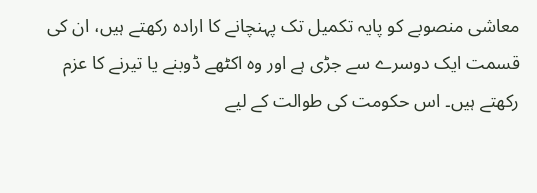معاشی منصوبے کو پایہ تکمیل تک پہنچانے کا ارادہ رکھتے ہیں، ان کی قسمت ایک دوسرے سے جڑی ہے اور وہ اکٹھے ڈوبنے یا تیرنے کا عزم رکھتے ہیں۔ اس حکومت کی طوالت کے لیے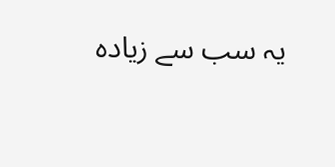یہ سب سے زیادہ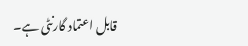قابل اعتماد گارنٹی ہے۔